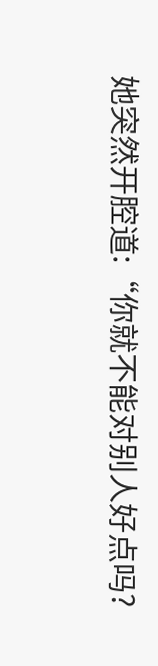她突然开腔道:“你就不能对别人好点吗?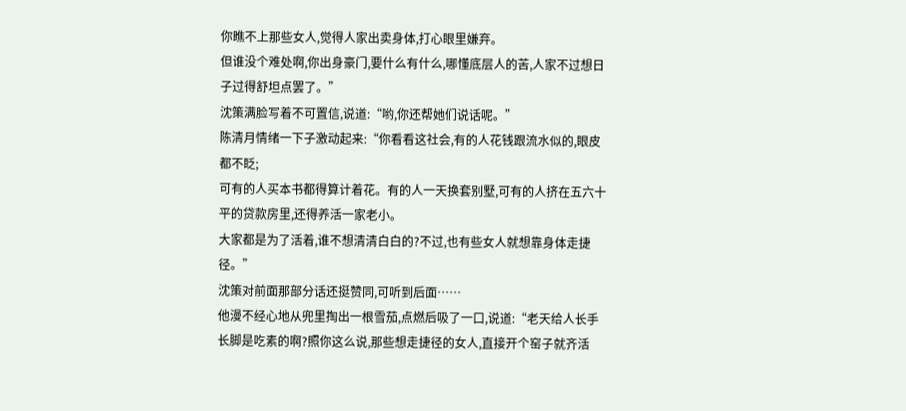你瞧不上那些女人,觉得人家出卖身体,打心眼里嫌弃。
但谁没个难处啊,你出身豪门,要什么有什么,哪懂底层人的苦,人家不过想日子过得舒坦点罢了。”
沈策满脸写着不可置信,说道:“哟,你还帮她们说话呢。”
陈清月情绪一下子激动起来:“你看看这社会,有的人花钱跟流水似的,眼皮都不眨;
可有的人买本书都得算计着花。有的人一天换套别墅,可有的人挤在五六十平的贷款房里,还得养活一家老小。
大家都是为了活着,谁不想清清白白的?不过,也有些女人就想靠身体走捷径。”
沈策对前面那部分话还挺赞同,可听到后面……
他漫不经心地从兜里掏出一根雪茄,点燃后吸了一口,说道:“老天给人长手长脚是吃素的啊?照你这么说,那些想走捷径的女人,直接开个窑子就齐活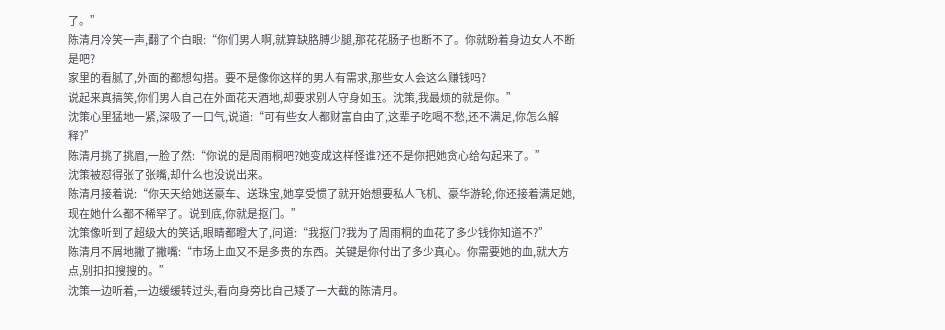了。”
陈清月冷笑一声,翻了个白眼:“你们男人啊,就算缺胳膊少腿,那花花肠子也断不了。你就盼着身边女人不断是吧?
家里的看腻了,外面的都想勾搭。要不是像你这样的男人有需求,那些女人会这么赚钱吗?
说起来真搞笑,你们男人自己在外面花天酒地,却要求别人守身如玉。沈策,我最烦的就是你。”
沈策心里猛地一紧,深吸了一口气,说道:“可有些女人都财富自由了,这辈子吃喝不愁,还不满足,你怎么解释?”
陈清月挑了挑眉,一脸了然:“你说的是周雨桐吧?她变成这样怪谁?还不是你把她贪心给勾起来了。”
沈策被怼得张了张嘴,却什么也没说出来。
陈清月接着说:“你天天给她送豪车、送珠宝,她享受惯了就开始想要私人飞机、豪华游轮,你还接着满足她,现在她什么都不稀罕了。说到底,你就是抠门。”
沈策像听到了超级大的笑话,眼睛都瞪大了,问道:“我抠门?我为了周雨桐的血花了多少钱你知道不?”
陈清月不屑地撇了撇嘴:“市场上血又不是多贵的东西。关键是你付出了多少真心。你需要她的血,就大方点,别扣扣搜搜的。”
沈策一边听着,一边缓缓转过头,看向身旁比自己矮了一大截的陈清月。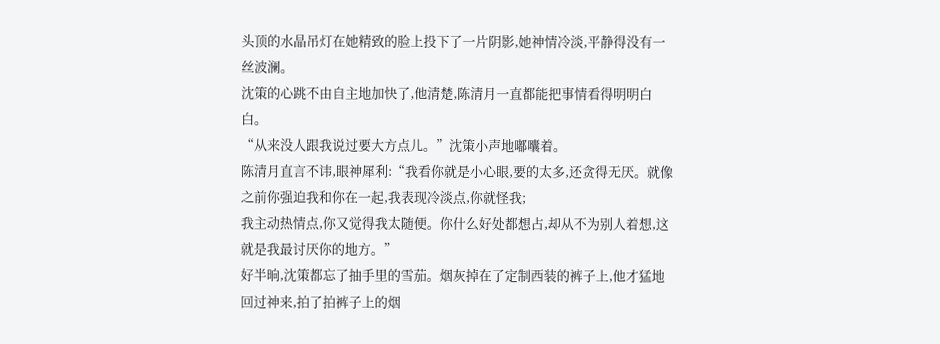头顶的水晶吊灯在她精致的脸上投下了一片阴影,她神情冷淡,平静得没有一丝波澜。
沈策的心跳不由自主地加快了,他清楚,陈清月一直都能把事情看得明明白白。
“从来没人跟我说过要大方点儿。”沈策小声地嘟囔着。
陈清月直言不讳,眼神犀利:“我看你就是小心眼,要的太多,还贪得无厌。就像之前你强迫我和你在一起,我表现冷淡点,你就怪我;
我主动热情点,你又觉得我太随便。你什么好处都想占,却从不为别人着想,这就是我最讨厌你的地方。”
好半晌,沈策都忘了抽手里的雪茄。烟灰掉在了定制西装的裤子上,他才猛地回过神来,拍了拍裤子上的烟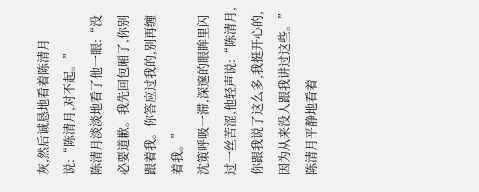灰,然后诚恳地看着陈清月说:“陈清月,对不起。”
陈清月淡淡地看了他一眼:“没必要道歉。我先回包厢了,你别跟着我。你答应过我的,别再缠着我。”
沈策呼吸一滞,深邃的眼眸里闪过一丝苦涩,他轻声说:“陈清月,你跟我说了这么多,我挺开心的,因为从来没人跟我讲过这些。”
陈清月平静地看着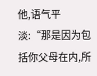他,语气平淡:“那是因为包括你父母在内,所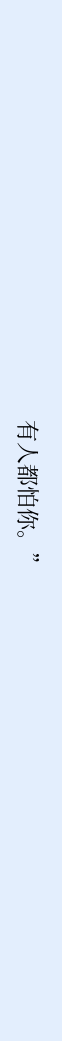有人都怕你。”